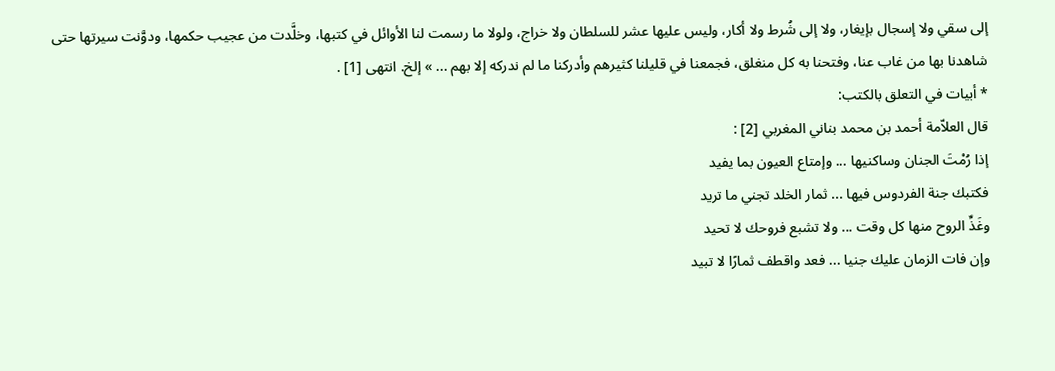إلى سقي ولا إسجال بإيغار، ولا إلى شُرط ولا أكار، وليس عليها عشر للسلطان ولا خراج، ولولا ما رسمت لنا الأوائل في كتبها، وخلَّدت من عجيب حكمها، ودوَّنت سيرتها حتى شاهدنا بها من غاب عنا، وفتحنا به كل منغلق، فجمعنا في قليلنا كثيرهم وأدركنا ما لم ندركه إلا بهم ... » إلخ. انتهى [1] .
* أبيات في التعلق بالكتب:
قال العلاّمة أحمد بن محمد بناني المغربي [2] :
إذا رُمْتَ الجنان وساكنيها ... وإمتاع العيون بما يفيد
فكتبك جنة الفردوس فيها ... ثمار الخلد تجني ما تريد
وغَذِّ الروح منها كل وقت ... ولا تشبع فروحك لا تحيد
وإن فات الزمان عليك جنيا ... فعد واقطف ثمارًا لا تبيد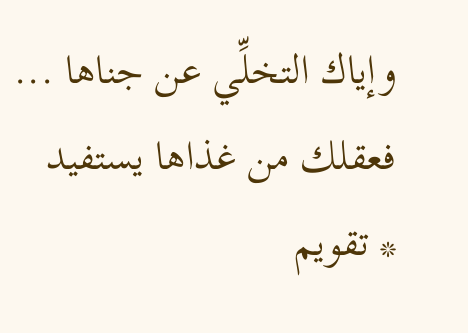وإياك التخلِّي عن جناها ... فعقلك من غذاها يستفيد
* تقويم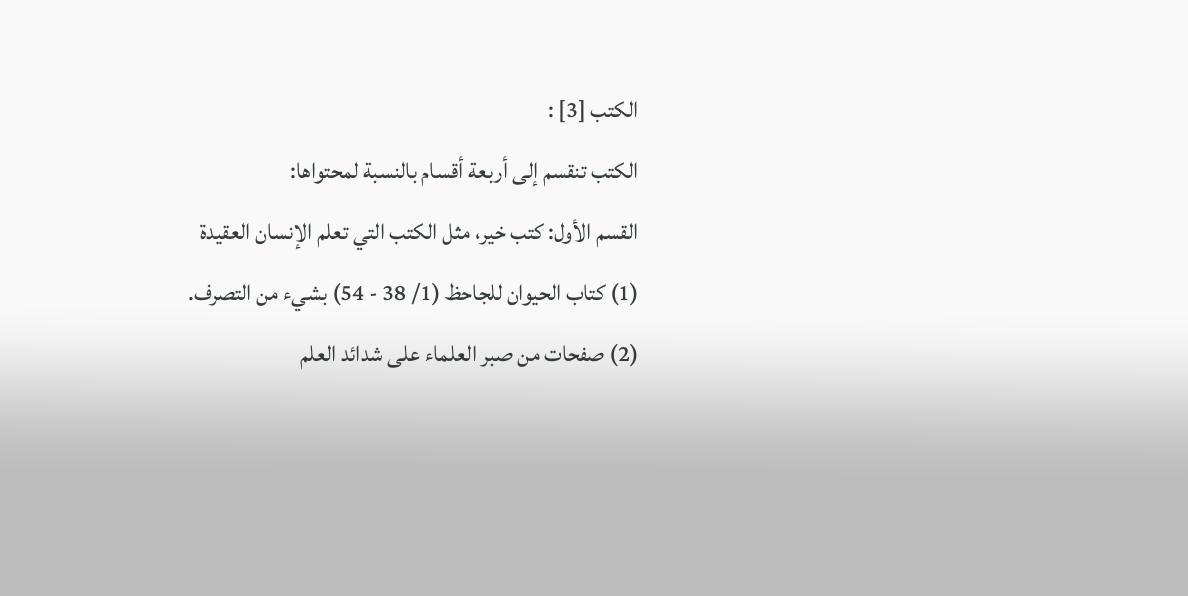الكتب [3] :
الكتب تنقسم إلى أربعة أقسام بالنسبة لمحتواها:
القسم الأول: كتب خير، مثل الكتب التي تعلم الإنسان العقيدة
(1) كتاب الحيوان للجاحظ (1/ 38 - 54) بشيء من التصرف.
(2) صفحات من صبر العلماء على شدائد العلم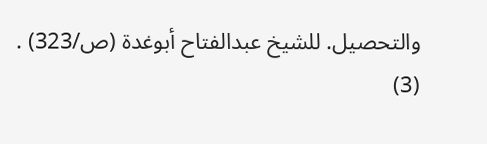والتحصيل. للشيخ عبدالفتاح أبوغدة (ص/323) .
(3)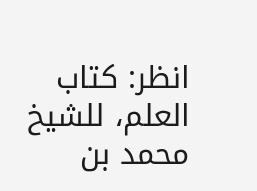انظر: كتاب العلم، للشيخ محمد بن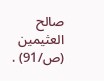صالح العثيمين (ص/91) .